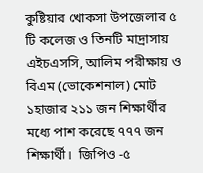কুষ্টিয়ার খোকসা উপজেলার ৫ টি কলেজ ও তিনটি মাদ্রাসায় এইচএসসি, আলিম পরীক্ষায় ও বিএম (ভোকেশনাল) মোট ১হাজার ২১১ জন শিক্ষার্থীর মধ্যে পাশ করেছে ৭৭৭ জন শিক্ষার্থী।  জিপিও -৫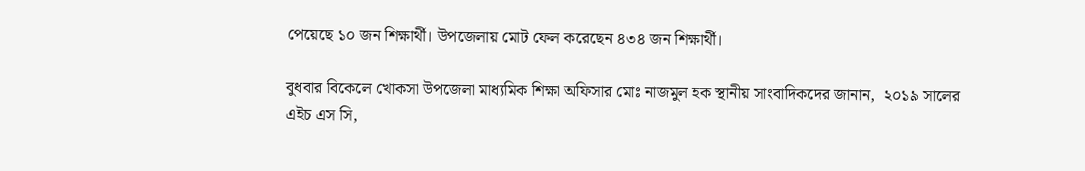পেয়েছে ১০ জন শিক্ষার্থী। উপজেলায় মোট ফেল করেছেন ৪৩৪ জন শিক্ষার্থী।

বুধবার বিকেলে খোকসা উপজেলা মাধ্যমিক শিক্ষা অফিসার মোঃ নাজমুল হক স্থানীয় সাংবাদিকদের জানান,  ২০১৯ সালের এইচ এস সি,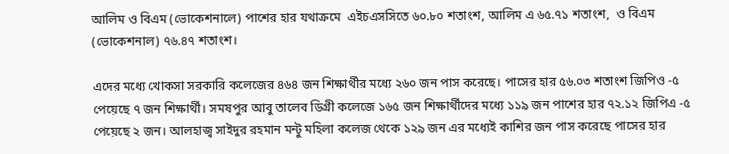আলিম ও বিএম (ভোকেশনালে) পাশের হার যথাক্রমে  এইচএসসিতে ৬০.৮০ শতাংশ, আলিম এ ৬৫.৭১ শতাংশ,  ও বিএম (ভোকেশনাল) ৭৬.৪৭ শতাংশ।

এদের মধ্যে খোকসা সরকারি কলেজের ৪৬৪ জন শিক্ষার্থীর মধ্যে ২৬০ জন পাস করেছে। পাসের হার ৫৬.০৩ শতাংশ জিপিও -৫ পেয়েছে ৭ জন শিক্ষার্থী। সমষপুর আবু তালেব ডিগ্রী কলেজে ১৬৫ জন শিক্ষার্থীদের মধ্যে ১১৯ জন পাশের হার ৭২.১২ জিপিএ -৫ পেয়েছে ২ জন। আলহাজ্ব সাইদুর রহমান মন্টু মহিলা কলেজ থেকে ১২৯ জন এর মধ্যেই কাশির জন পাস করেছে পাসের হার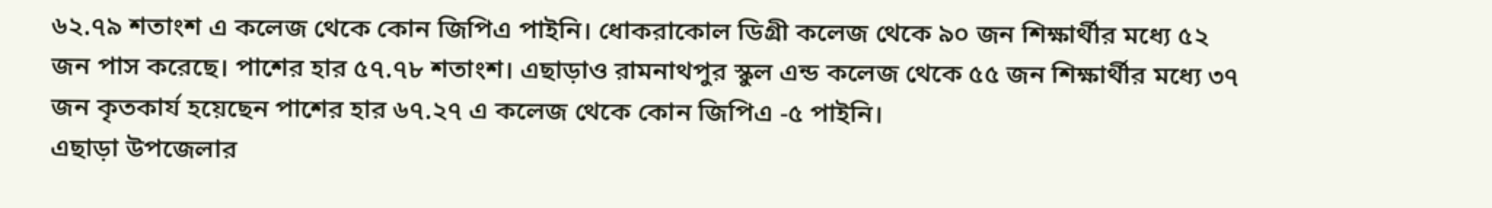৬২.৭৯ শতাংশ এ কলেজ থেকে কোন জিপিএ পাইনি। ধোকরাকোল ডিগ্রী কলেজ থেকে ৯০ জন শিক্ষার্থীর মধ্যে ৫২ জন পাস করেছে। পাশের হার ৫৭.৭৮ শতাংশ। এছাড়াও রামনাথপুর স্কুল এন্ড কলেজ থেকে ৫৫ জন শিক্ষার্থীর মধ্যে ৩৭ জন কৃতকার্য হয়েছেন পাশের হার ৬৭.২৭ এ কলেজ থেকে কোন জিপিএ -৫ পাইনি।
এছাড়া উপজেলার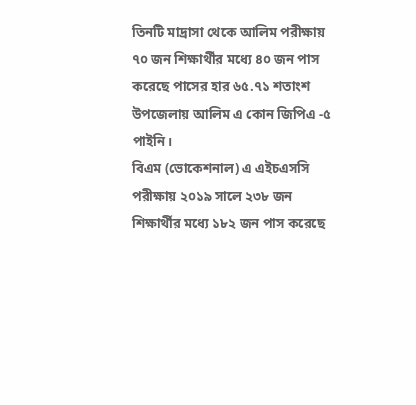তিনটি মাদ্রাসা থেকে আলিম পরীক্ষায় ৭০ জন শিক্ষার্থীর মধ্যে ৪০ জন পাস করেছে পাসের হার ৬৫.৭১ শতাংশ উপজেলায় আলিম এ কোন জিপিএ -৫ পাইনি।
বিএম (ভোকেশনাল) এ এইচএসসি পরীক্ষায় ২০১৯ সালে ২৩৮ জন শিক্ষার্থীর মধ্যে ১৮২ জন পাস করেছে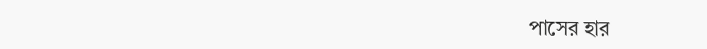পাসের হার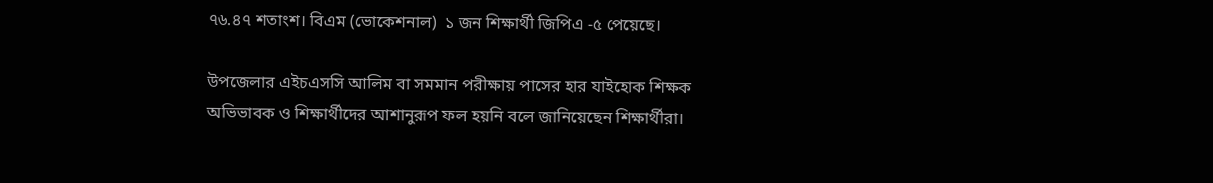৭৬.৪৭ শতাংশ। বিএম (ভোকেশনাল)  ১ জন শিক্ষার্থী জিপিএ -৫ পেয়েছে।

উপজেলার এইচএসসি আলিম বা সমমান পরীক্ষায় পাসের হার যাইহোক শিক্ষক অভিভাবক ও শিক্ষার্থীদের আশানুরূপ ফল হয়নি বলে জানিয়েছেন শিক্ষার্থীরা।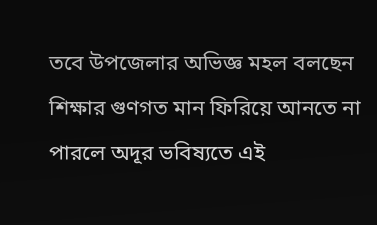তবে উপজেলার অভিজ্ঞ মহল বলছেন শিক্ষার গুণগত মান ফিরিয়ে আনতে না পারলে অদূর ভবিষ্যতে এই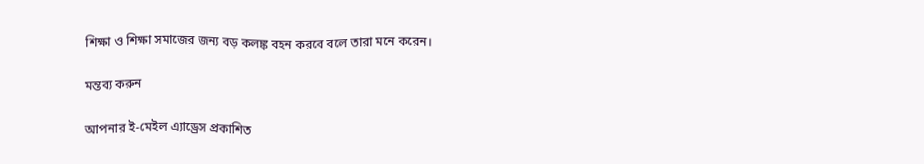শিক্ষা ও শিক্ষা সমাজের জন্য বড় কলঙ্ক বহন করবে বলে তারা মনে করেন।

মন্তব্য করুন

আপনার ই-মেইল এ্যাড্রেস প্রকাশিত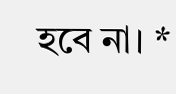হবে না। *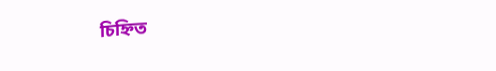চিহ্নিত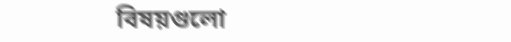বিষয়গুলো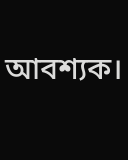আবশ্যক।